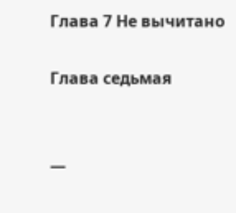Глава 7 Не вычитано

Глава седьмая


—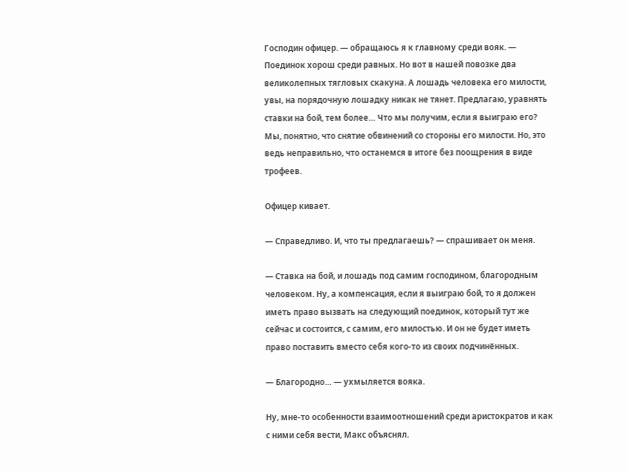Господин офицер. — обращаюсь я к главному среди вояк. — Поединок хорош среди равных. Но вот в нашей повозке два великолепных тягловых скакуна. А лошадь человека его милости, увы, на порядочную лошадку никак не тянет. Предлагаю, уравнять ставки на бой, тем более… Что мы получим, если я выиграю его? Мы, понятно, что снятие обвинений со стороны его милости. Но, это ведь неправильно, что останемся в итоге без поощрения в виде трофеев.

Офицер кивает.

— Справедливо. И, что ты предлагаешь? — спрашивает он меня.

— Ставка на бой, и лошадь под самим господином, благородным человеком. Ну, а компенсация, если я выиграю бой, то я должен иметь право вызвать на следующий поединок, который тут же сейчас и состоится, с самим, его милостью. И он не будет иметь право поставить вместо себя кого-то из своих подчинённых.

— Благородно… — ухмыляется вояка.

Ну, мне-то особенности взаимоотношений среди аристократов и как с ними себя вести, Макс объяснял.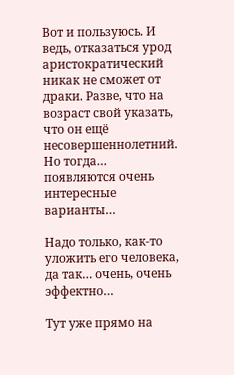Вот и пользуюсь. И ведь, отказаться урод аристократический никак не сможет от драки. Разве, что на возраст свой указать, что он ещё несовершеннолетний. Но тогда… появляются очень интересные варианты…

Надо только, как-то уложить его человека, да так… очень, очень эффектно…

Тут уже прямо на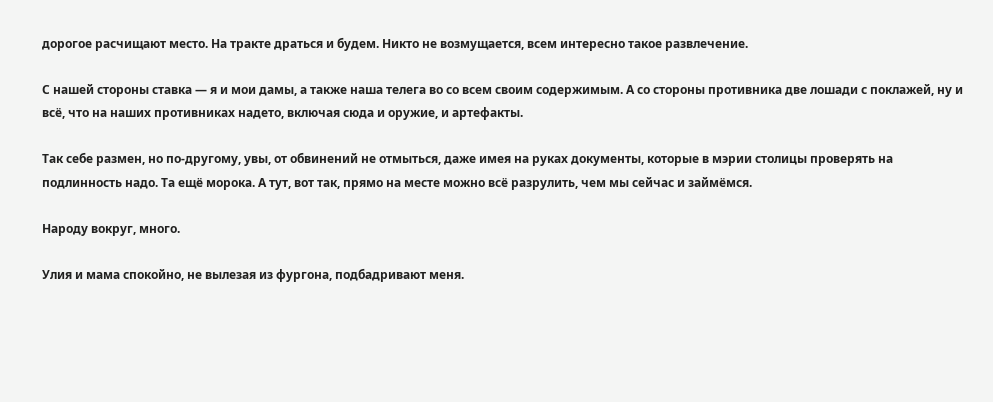дорогое расчищают место. На тракте драться и будем. Никто не возмущается, всем интересно такое развлечение.

С нашей стороны ставка — я и мои дамы, а также наша телега во со всем своим содержимым. А со стороны противника две лошади с поклажей, ну и всё, что на наших противниках надето, включая сюда и оружие, и артефакты.

Так себе размен, но по-другому, увы, от обвинений не отмыться, даже имея на руках документы, которые в мэрии столицы проверять на подлинность надо. Та ещё морока. А тут, вот так, прямо на месте можно всё разрулить, чем мы сейчас и займёмся.

Народу вокруг, много.

Улия и мама спокойно, не вылезая из фургона, подбадривают меня.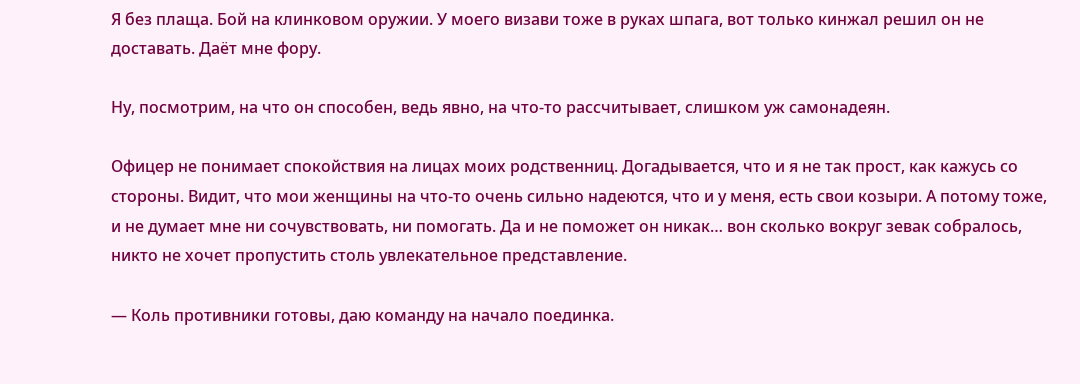Я без плаща. Бой на клинковом оружии. У моего визави тоже в руках шпага, вот только кинжал решил он не доставать. Даёт мне фору.

Ну, посмотрим, на что он способен, ведь явно, на что-то рассчитывает, слишком уж самонадеян.

Офицер не понимает спокойствия на лицах моих родственниц. Догадывается, что и я не так прост, как кажусь со стороны. Видит, что мои женщины на что-то очень сильно надеются, что и у меня, есть свои козыри. А потому тоже, и не думает мне ни сочувствовать, ни помогать. Да и не поможет он никак… вон сколько вокруг зевак собралось, никто не хочет пропустить столь увлекательное представление.

— Коль противники готовы, даю команду на начало поединка.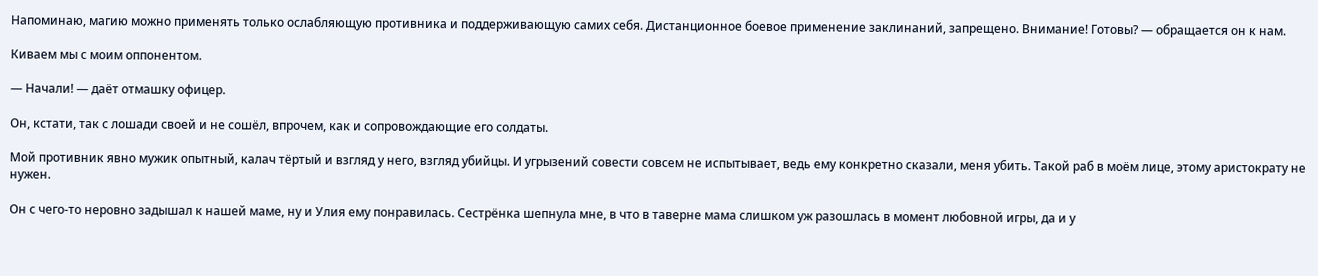Напоминаю, магию можно применять только ослабляющую противника и поддерживающую самих себя. Дистанционное боевое применение заклинаний, запрещено. Внимание! Готовы? — обращается он к нам.

Киваем мы с моим оппонентом.

— Начали! — даёт отмашку офицер.

Он, кстати, так с лошади своей и не сошёл, впрочем, как и сопровождающие его солдаты.

Мой противник явно мужик опытный, калач тёртый и взгляд у него, взгляд убийцы. И угрызений совести совсем не испытывает, ведь ему конкретно сказали, меня убить. Такой раб в моём лице, этому аристократу не нужен.

Он с чего-то неровно задышал к нашей маме, ну и Улия ему понравилась. Сестрёнка шепнула мне, в что в таверне мама слишком уж разошлась в момент любовной игры, да и у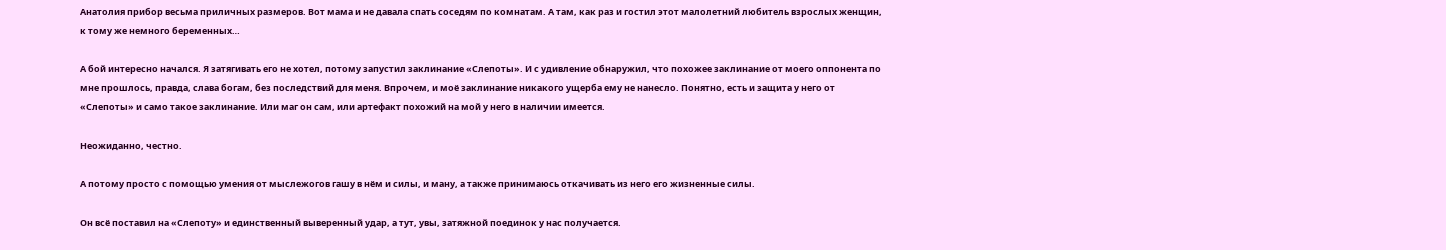Анатолия прибор весьма приличных размеров. Вот мама и не давала спать соседям по комнатам. А там, как раз и гостил этот малолетний любитель взрослых женщин, к тому же немного беременных…

А бой интересно начался. Я затягивать его не хотел, потому запустил заклинание «Слепоты». И с удивление обнаружил, что похожее заклинание от моего оппонента по мне прошлось, правда, слава богам, без последствий для меня. Впрочем, и моё заклинание никакого ущерба ему не нанесло. Понятно, есть и защита у него от «Слепоты» и само такое заклинание. Или маг он сам, или артефакт похожий на мой у него в наличии имеется.

Неожиданно, честно.

А потому просто с помощью умения от мыслежогов гашу в нём и силы, и ману, а также принимаюсь откачивать из него его жизненные силы.

Он всё поставил на «Слепоту» и единственный выверенный удар, а тут, увы, затяжной поединок у нас получается.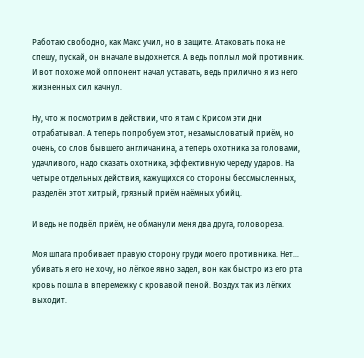Работаю свободно, как Макс учил, но в защите. Атаковать пока не спешу, пускай, он вначале выдохнется. А ведь поплыл мой противник. И вот похоже мой оппонент начал уставать, ведь прилично я из него жизненных сил качнул.

Ну, что ж посмотрим в действии, что я там с Крисом эти дни отрабатывал. А теперь попробуем этот, незамысловатый приём, но очень, со слов бывшего англичанина, а теперь охотника за головами, удачливого, надо сказать охотника, эффективную череду ударов. На четыре отдельных действия, кажущихся со стороны бессмысленных, разделён этот хитрый, грязный приём наёмных убийц.

И ведь не подвёл приём, не обманули меня два друга, головореза.

Моя шпага пробивает правую сторону груди моего противника. Нет… убивать я его не хочу, но лёгкое явно задел, вон как быстро из его рта кровь пошла в вперемежку с кровавой пеной. Воздух так из лёгких выходит.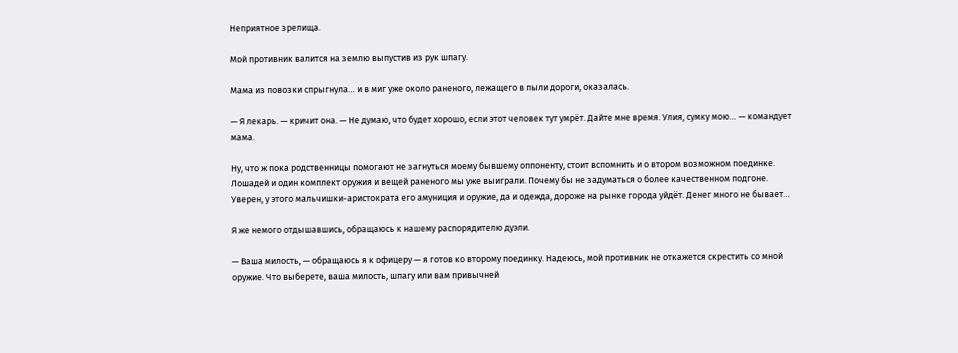Неприятное зрелища.

Мой противник валится на землю выпустив из рук шпагу.

Мама из повозки спрыгнула… и в миг уже около раненого, лежащего в пыли дороги, оказалась.

— Я лекарь. — кричит она. — Не думаю, что будет хорошо, если этот человек тут умрёт. Дайте мне время. Улия, сумку мою… — командует мама.

Ну, что ж пока родственницы помогают не загнуться моему бывшему оппоненту, стоит вспомнить и о втором возможном поединке. Лошадей и один комплект оружия и вещей раненого мы уже выиграли. Почему бы не задуматься о более качественном подгоне. Уверен, у этого мальчишки-аристократа его амуниция и оружие, да и одежда, дороже на рынке города уйдёт. Денег много не бывает…

Я же немого отдышавшись, обращаюсь к нашему распорядителю дуэли.

— Ваша милость, — обращаюсь я к офицеру — я готов ко второму поединку. Надеюсь, мой противник не откажется скрестить со мной оружие. Что выберете, ваша милость, шпагу или вам привычней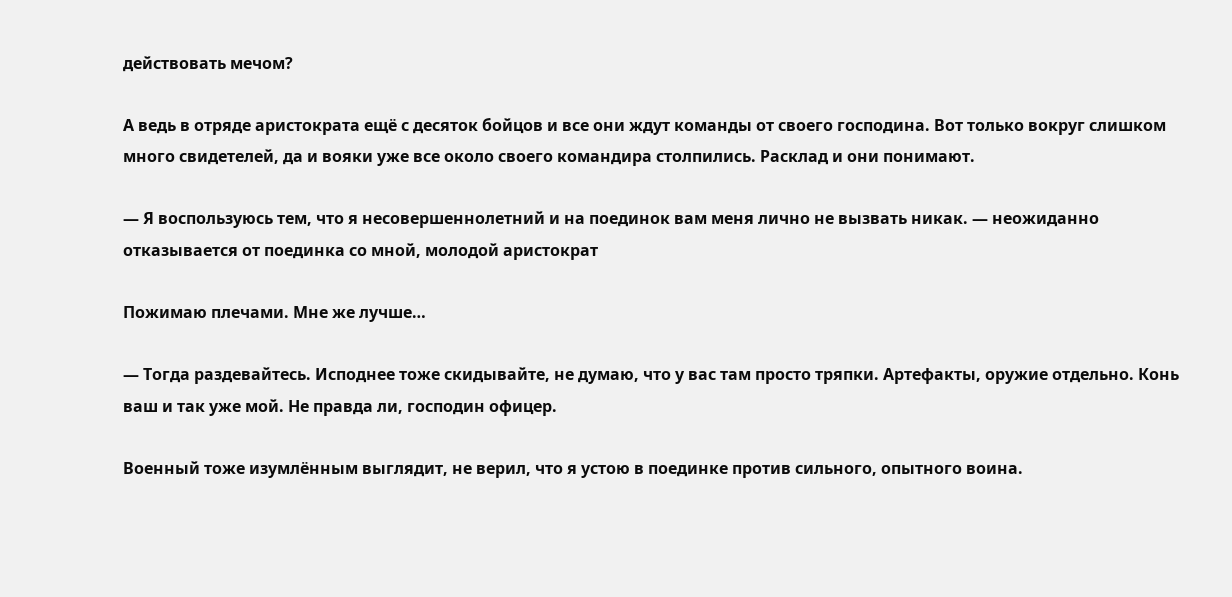действовать мечом?

А ведь в отряде аристократа ещё с десяток бойцов и все они ждут команды от своего господина. Вот только вокруг слишком много свидетелей, да и вояки уже все около своего командира столпились. Расклад и они понимают.

— Я воспользуюсь тем, что я несовершеннолетний и на поединок вам меня лично не вызвать никак. — неожиданно отказывается от поединка со мной, молодой аристократ

Пожимаю плечами. Мне же лучше…

— Тогда раздевайтесь. Исподнее тоже скидывайте, не думаю, что у вас там просто тряпки. Артефакты, оружие отдельно. Конь ваш и так уже мой. Не правда ли, господин офицер.

Военный тоже изумлённым выглядит, не верил, что я устою в поединке против сильного, опытного воина.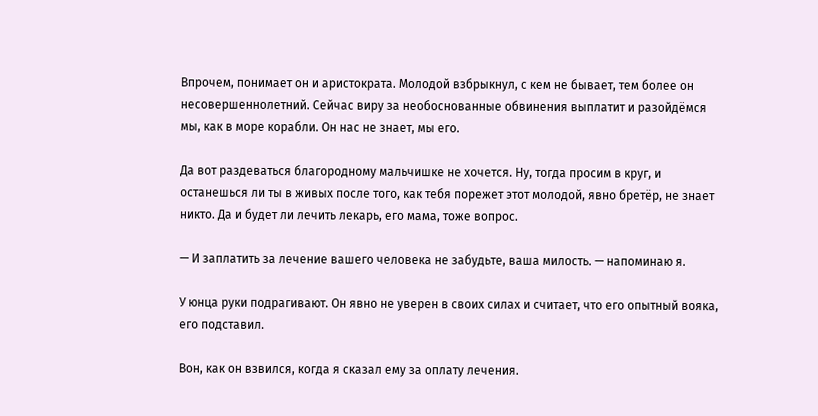Впрочем, понимает он и аристократа. Молодой взбрыкнул, с кем не бывает, тем более он несовершеннолетний. Сейчас виру за необоснованные обвинения выплатит и разойдёмся мы, как в море корабли. Он нас не знает, мы его.

Да вот раздеваться благородному мальчишке не хочется. Ну, тогда просим в круг, и останешься ли ты в живых после того, как тебя порежет этот молодой, явно бретёр, не знает никто. Да и будет ли лечить лекарь, его мама, тоже вопрос.

— И заплатить за лечение вашего человека не забудьте, ваша милость. — напоминаю я.

У юнца руки подрагивают. Он явно не уверен в своих силах и считает, что его опытный вояка, его подставил.

Вон, как он взвился, когда я сказал ему за оплату лечения.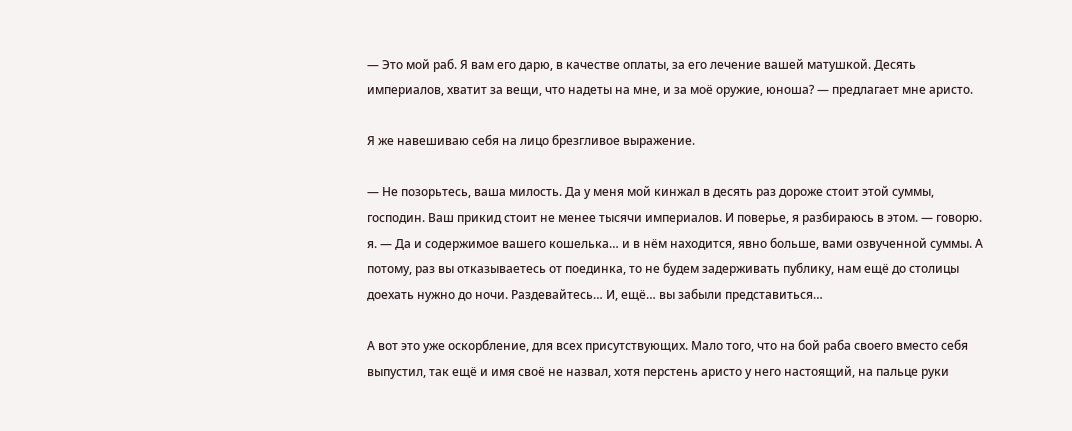— Это мой раб. Я вам его дарю, в качестве оплаты, за его лечение вашей матушкой. Десять империалов, хватит за вещи, что надеты на мне, и за моё оружие, юноша? — предлагает мне аристо.

Я же навешиваю себя на лицо брезгливое выражение.

— Не позорьтесь, ваша милость. Да у меня мой кинжал в десять раз дороже стоит этой суммы, господин. Ваш прикид стоит не менее тысячи империалов. И поверье, я разбираюсь в этом. — говорю. я. — Да и содержимое вашего кошелька… и в нём находится, явно больше, вами озвученной суммы. А потому, раз вы отказываетесь от поединка, то не будем задерживать публику, нам ещё до столицы доехать нужно до ночи. Раздевайтесь… И, ещё… вы забыли представиться…

А вот это уже оскорбление, для всех присутствующих. Мало того, что на бой раба своего вместо себя выпустил, так ещё и имя своё не назвал, хотя перстень аристо у него настоящий, на пальце руки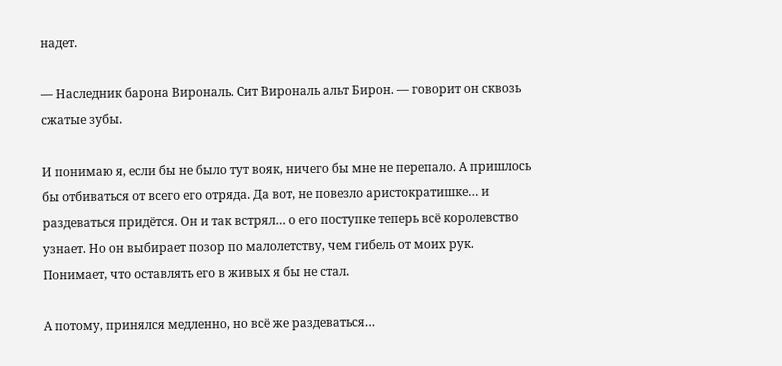надет.

— Наследник барона Вирональ. Сит Вирональ альт Бирон. — говорит он сквозь сжатые зубы.

И понимаю я, если бы не было тут вояк, ничего бы мне не перепало. А пришлось бы отбиваться от всего его отряда. Да вот, не повезло аристократишке… и раздеваться придётся. Он и так встрял… о его поступке теперь всё королевство узнает. Но он выбирает позор по малолетству, чем гибель от моих рук. Понимает, что оставлять его в живых я бы не стал.

А потому, принялся медленно, но всё же раздеваться…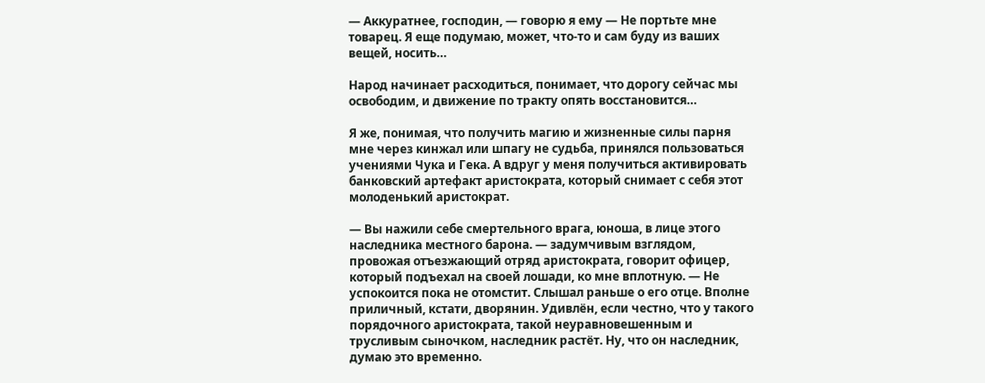— Аккуратнее, господин, — говорю я ему — Не портьте мне товарец. Я еще подумаю, может, что-то и сам буду из ваших вещей, носить…

Народ начинает расходиться, понимает, что дорогу сейчас мы освободим, и движение по тракту опять восстановится…

Я же, понимая, что получить магию и жизненные силы парня мне через кинжал или шпагу не судьба, принялся пользоваться учениями Чука и Гека. А вдруг у меня получиться активировать банковский артефакт аристократа, который снимает с себя этот молоденький аристократ.

— Вы нажили себе смертельного врага, юноша, в лице этого наследника местного барона. — задумчивым взглядом, провожая отъезжающий отряд аристократа, говорит офицер, который подъехал на своей лошади, ко мне вплотную. — Не успокоится пока не отомстит. Слышал раньше о его отце. Вполне приличный, кстати, дворянин. Удивлён, если честно, что у такого порядочного аристократа, такой неуравновешенным и трусливым сыночком, наследник растёт. Ну, что он наследник, думаю это временно.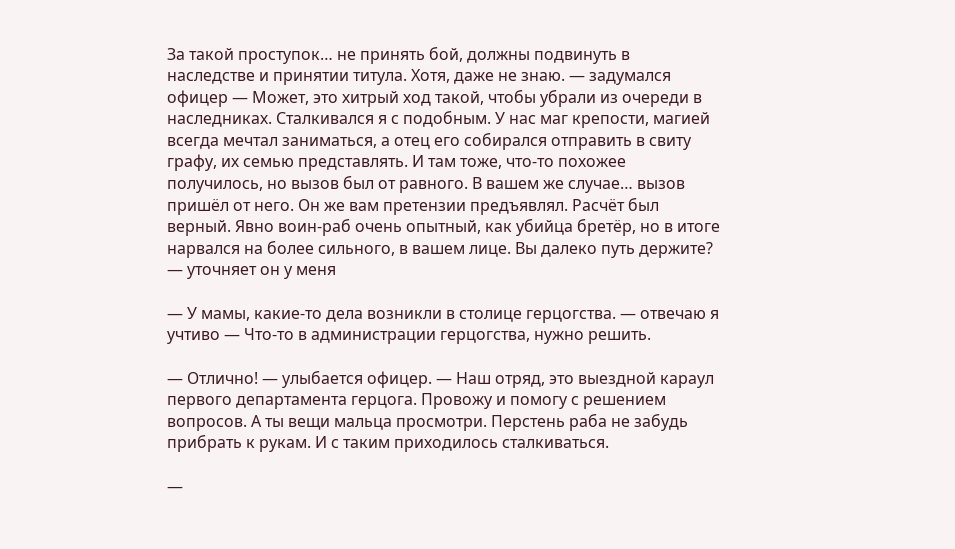За такой проступок… не принять бой, должны подвинуть в наследстве и принятии титула. Хотя, даже не знаю. — задумался офицер — Может, это хитрый ход такой, чтобы убрали из очереди в наследниках. Сталкивался я с подобным. У нас маг крепости, магией всегда мечтал заниматься, а отец его собирался отправить в свиту графу, их семью представлять. И там тоже, что-то похожее получилось, но вызов был от равного. В вашем же случае… вызов пришёл от него. Он же вам претензии предъявлял. Расчёт был верный. Явно воин-раб очень опытный, как убийца бретёр, но в итоге нарвался на более сильного, в вашем лице. Вы далеко путь держите? — уточняет он у меня

— У мамы, какие-то дела возникли в столице герцогства. — отвечаю я учтиво — Что-то в администрации герцогства, нужно решить.

— Отлично! — улыбается офицер. — Наш отряд, это выездной караул первого департамента герцога. Провожу и помогу с решением вопросов. А ты вещи мальца просмотри. Перстень раба не забудь прибрать к рукам. И с таким приходилось сталкиваться.

—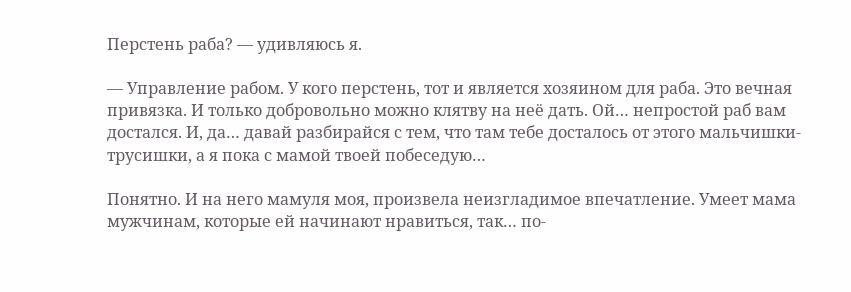Перстень раба? — удивляюсь я.

— Управление рабом. У кого перстень, тот и является хозяином для раба. Это вечная привязка. И только добровольно можно клятву на неё дать. Ой… непростой раб вам достался. И, да… давай разбирайся с тем, что там тебе досталось от этого мальчишки-трусишки, а я пока с мамой твоей побеседую…

Понятно. И на него мамуля моя, произвела неизгладимое впечатление. Умеет мама мужчинам, которые ей начинают нравиться, так… по-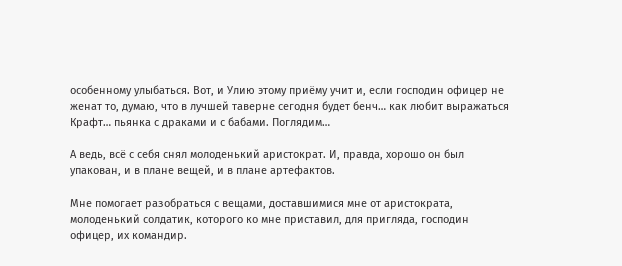особенному улыбаться. Вот, и Улию этому приёму учит и, если господин офицер не женат то, думаю, что в лучшей таверне сегодня будет бенч… как любит выражаться Крафт… пьянка с драками и с бабами. Поглядим…

А ведь, всё с себя снял молоденький аристократ. И, правда, хорошо он был упакован, и в плане вещей, и в плане артефактов.

Мне помогает разобраться с вещами, доставшимися мне от аристократа, молоденький солдатик, которого ко мне приставил, для пригляда, господин офицер, их командир.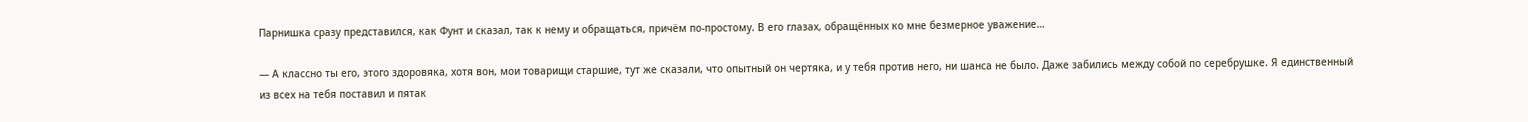Парнишка сразу представился, как Фунт и сказал, так к нему и обращаться, причём по-простому. В его глазах, обращённых ко мне безмерное уважение…

— А классно ты его, этого здоровяка, хотя вон, мои товарищи старшие, тут же сказали, что опытный он чертяка, и у тебя против него, ни шанса не было. Даже забились между собой по серебрушке. Я единственный из всех на тебя поставил и пятак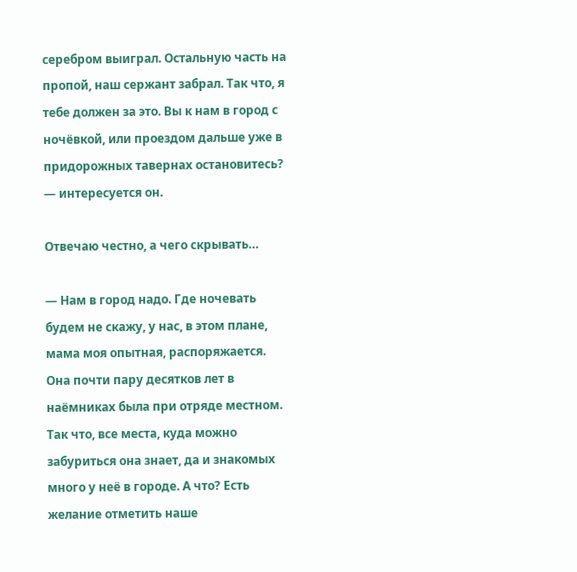серебром выиграл. Остальную часть на пропой, наш сержант забрал. Так что, я тебе должен за это. Вы к нам в город с ночёвкой, или проездом дальше уже в придорожных тавернах остановитесь? — интересуется он.

Отвечаю честно, а чего скрывать…

— Нам в город надо. Где ночевать будем не скажу, у нас, в этом плане, мама моя опытная, распоряжается. Она почти пару десятков лет в наёмниках была при отряде местном. Так что, все места, куда можно забуриться она знает, да и знакомых много у неё в городе. А что? Есть желание отметить наше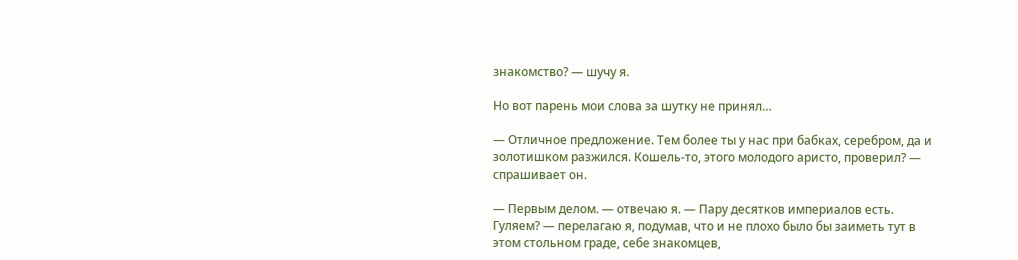знакомство? — шучу я.

Но вот парень мои слова за шутку не принял…

— Отличное предложение. Тем более ты у нас при бабках, серебром, да и золотишком разжился. Кошель-то, этого молодого аристо, проверил? — спрашивает он.

— Первым делом. — отвечаю я. — Пару десятков империалов есть. Гуляем? — перелагаю я, подумав, что и не плохо было бы заиметь тут в этом стольном граде, себе знакомцев,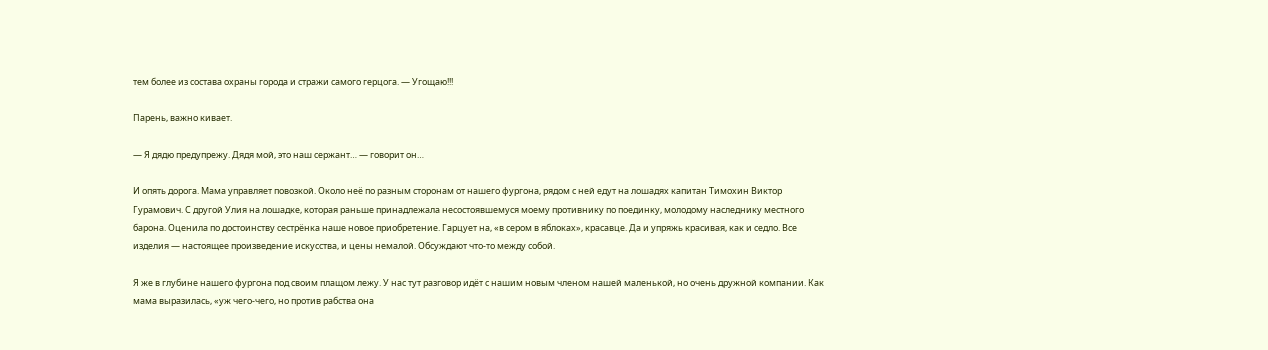тем более из состава охраны города и стражи самого герцога. — Угощаю!!!

Парень, важно кивает.

— Я дядю предупрежу. Дядя мой, это наш сержант… — говорит он…

И опять дорога. Мама управляет повозкой. Около неё по разным сторонам от нашего фургона, рядом с ней едут на лошадях капитан Тимохин Виктор Гурамович. С другой Улия на лошадке, которая раньше принадлежала несостоявшемуся моему противнику по поединку, молодому наследнику местного барона. Оценила по достоинству сестрёнка наше новое приобретение. Гарцует на, «в сером в яблоках», красавце. Да и упряжь красивая, как и седло. Все изделия — настоящее произведение искусства, и цены немалой. Обсуждают что-то между собой.

Я же в глубине нашего фургона под своим плащом лежу. У нас тут разговор идёт с нашим новым членом нашей маленькой, но очень дружной компании. Как мама выразилась, «уж чего-чего, но против рабства она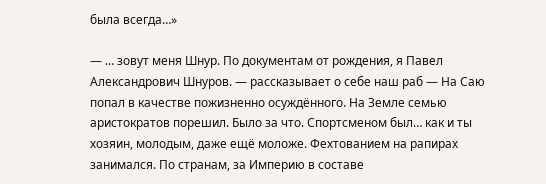была всегда…»

— … зовут меня Шнур. По документам от рождения, я Павел Александрович Шнуров. — рассказывает о себе наш раб — На Саю попал в качестве пожизненно осуждённого. На Земле семью аристократов порешил. Было за что. Спортсменом был… как и ты хозяин, молодым, даже ещё моложе. Фехтованием на рапирах занимался. По странам, за Империю в составе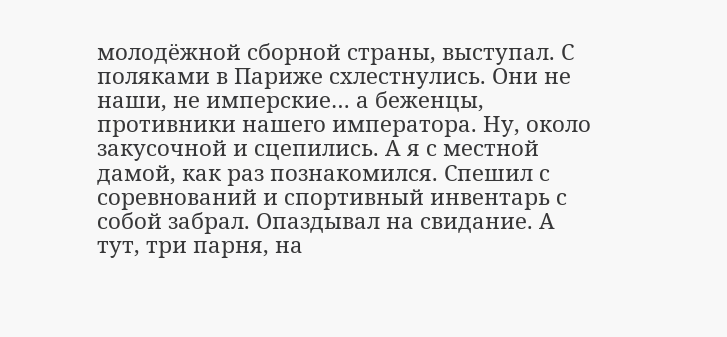молодёжной сборной страны, выступал. С поляками в Париже схлестнулись. Они не наши, не имперские… а беженцы, противники нашего императора. Ну, около закусочной и сцепились. А я с местной дамой, как раз познакомился. Спешил с соревнований и спортивный инвентарь с собой забрал. Опаздывал на свидание. А тут, три парня, на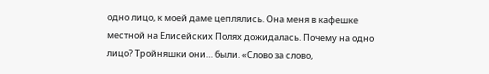одно лицо, к моей даме цеплялись. Она меня в кафешке местной на Елисейских Полях дожидалась. Почему на одно лицо? Тройняшки они… были. «Слово за слово,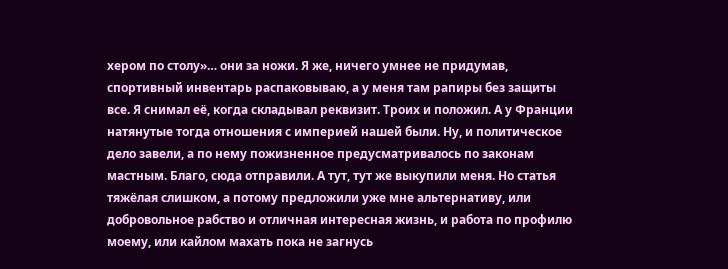хером по столу»… они за ножи. Я же, ничего умнее не придумав, спортивный инвентарь распаковываю, а у меня там рапиры без защиты все. Я снимал её, когда складывал реквизит. Троих и положил. А у Франции натянутые тогда отношения с империей нашей были. Ну, и политическое дело завели, а по нему пожизненное предусматривалось по законам мастным. Благо, сюда отправили. А тут, тут же выкупили меня. Но статья тяжёлая слишком, а потому предложили уже мне альтернативу, или добровольное рабство и отличная интересная жизнь, и работа по профилю моему, или кайлом махать пока не загнусь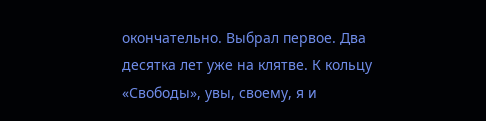окончательно. Выбрал первое. Два десятка лет уже на клятве. К кольцу «Свободы», увы, своему, я и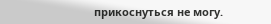прикоснуться не могу.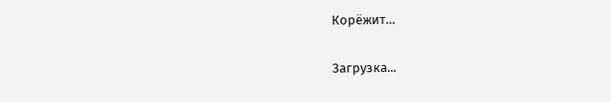Корёжит…

Загрузка...